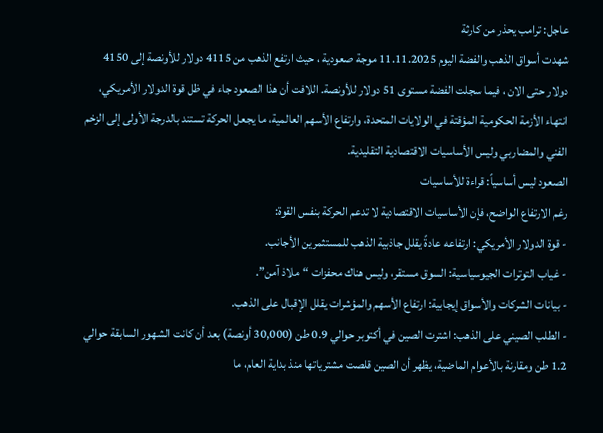عاجل: ترامب يحذر من كارثة
شهدت أسواق الذهب والفضة اليوم 11.11.2025 موجة صعودية ، حيث ارتفع الذهب من 4115 دولار للأونصة إلى 4150 دولار حتى الان ، فيما سجلت الفضة مستوى 51 دولار للأونصة. اللافت أن هذا الصعود جاء في ظل قوة الدولار الأمريكي، انتهاء الأزمة الحكومية المؤقتة في الولايات المتحدة، وارتفاع الأسهم العالمية، ما يجعل الحركة تستند بالدرجة الأولى إلى الزخم الفني والمضاربي وليس الأساسيات الاقتصادية التقليدية.
الصعود ليس أساسياً: قراءة للأساسيات
رغم الارتفاع الواضح، فإن الأساسيات الاقتصادية لا تدعم الحركة بنفس القوة:
- قوة الدولار الأمريكي: ارتفاعه عادةً يقلل جاذبية الذهب للمستثمرين الأجانب.
- غياب التوترات الجيوسياسية: السوق مستقر، وليس هناك محفزات “ملاذ آمن”.
- بيانات الشركات والأسواق إيجابية: ارتفاع الأسهم والمؤشرات يقلل الإقبال على الذهب.
- الطلب الصيني على الذهب: اشترت الصين في أكتوبر حوالي 0.9 طن (30,000 أونصة) بعد أن كانت الشهور السابقة حوالي 1.2 طن ومقارنة بالأعوام الماضية، يظهر أن الصين قلصت مشترياتها منذ بداية العام، ما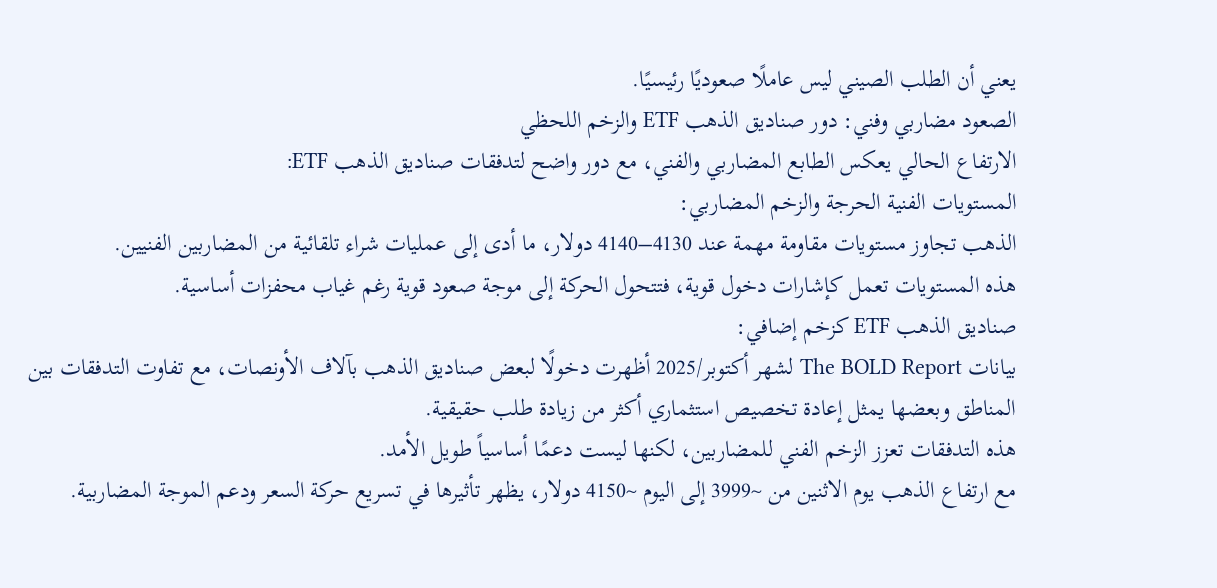يعني أن الطلب الصيني ليس عاملًا صعوديًا رئيسيًا.
الصعود مضاربي وفني: دور صناديق الذهب ETF والزخم اللحظي
الارتفاع الحالي يعكس الطابع المضاربي والفني، مع دور واضح لتدفقات صناديق الذهب ETF:
المستويات الفنية الحرجة والزخم المضاربي:
الذهب تجاوز مستويات مقاومة مهمة عند 4130–4140 دولار، ما أدى إلى عمليات شراء تلقائية من المضاربين الفنيين.
هذه المستويات تعمل كإشارات دخول قوية، فتتحول الحركة إلى موجة صعود قوية رغم غياب محفزات أساسية.
صناديق الذهب ETF كزخم إضافي:
بيانات The BOLD Report لشهر أكتوبر/2025 أظهرت دخولًا لبعض صناديق الذهب بآلاف الأونصات، مع تفاوت التدفقات بين المناطق وبعضها يمثل إعادة تخصيص استثماري أكثر من زيادة طلب حقيقية.
هذه التدفقات تعزز الزخم الفني للمضاربين، لكنها ليست دعمًا أساسياً طويل الأمد.
مع ارتفاع الذهب يوم الاثنين من ~3999 إلى اليوم ~4150 دولار، يظهر تأثيرها في تسريع حركة السعر ودعم الموجة المضاربية.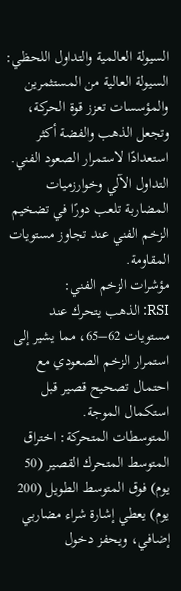السيولة العالمية والتداول اللحظي:
السيولة العالية من المستثمرين والمؤسسات تعزز قوة الحركة، وتجعل الذهب والفضة أكثر استعدادًا لاستمرار الصعود الفني.
التداول الآلي وخوارزميات المضاربة تلعب دورًا في تضخيم الزخم الفني عند تجاوز مستويات المقاومة.
مؤشرات الزخم الفني:
RSI: الذهب يتحرك عند مستويات 62–65، مما يشير إلى استمرار الزخم الصعودي مع احتمال تصحيح قصير قبل استكمال الموجة.
المتوسطات المتحركة: اختراق المتوسط المتحرك القصير (50 يوم) فوق المتوسط الطويل (200 يوم) يعطي إشارة شراء مضاربي إضافي، ويحفز دخول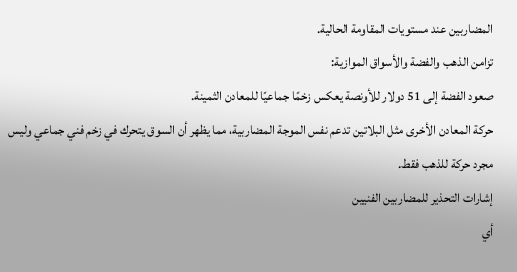المضاربين عند مستويات المقاومة الحالية.
تزامن الذهب والفضة والأسواق الموازية:
صعود الفضة إلى 51 دولار للأونصة يعكس زخمًا جماعيًا للمعادن الثمينة.
حركة المعادن الأخرى مثل البلاتين تدعم نفس الموجة المضاربية، مما يظهر أن السوق يتحرك في زخم فني جماعي وليس مجرد حركة للذهب فقط.
إشارات التحذير للمضاربين الفنيين
أي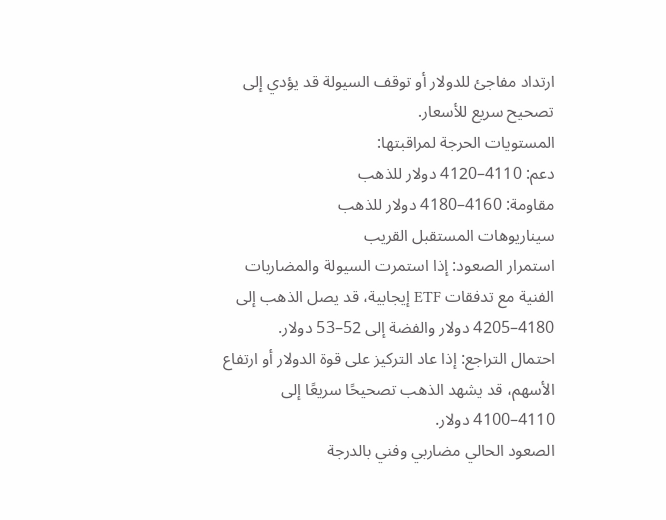ارتداد مفاجئ للدولار أو توقف السيولة قد يؤدي إلى تصحيح سريع للأسعار.
المستويات الحرجة لمراقبتها:
دعم: 4110–4120 دولار للذهب
مقاومة: 4160–4180 دولار للذهب
سيناريوهات المستقبل القريب
استمرار الصعود: إذا استمرت السيولة والمضاربات الفنية مع تدفقات ETF إيجابية، قد يصل الذهب إلى 4180–4205 دولار والفضة إلى 52–53 دولار.
احتمال التراجع: إذا عاد التركيز على قوة الدولار أو ارتفاع الأسهم، قد يشهد الذهب تصحيحًا سريعًا إلى 4110–4100 دولار.
الصعود الحالي مضاربي وفني بالدرجة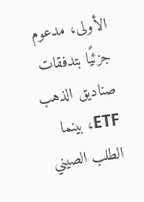الأولى، مدعوم جزئيًا بتدفقات صناديق الذهب ETF، بينما الطلب الصيني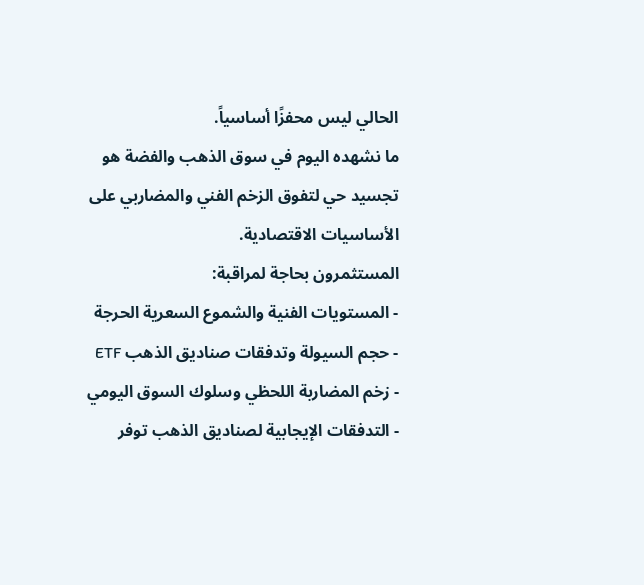الحالي ليس محفزًا أساسياً.
ما نشهده اليوم في سوق الذهب والفضة هو تجسيد حي لتفوق الزخم الفني والمضاربي على الأساسيات الاقتصادية.
المستثمرون بحاجة لمراقبة:
- المستويات الفنية والشموع السعرية الحرجة
- حجم السيولة وتدفقات صناديق الذهب ETF
- زخم المضاربة اللحظي وسلوك السوق اليومي
- التدفقات الإيجابية لصناديق الذهب توفر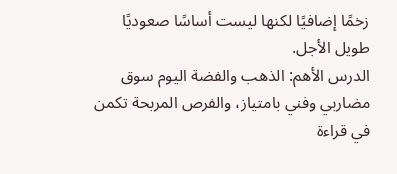زخمًا إضافيًا لكنها ليست أساسًا صعوديًا طويل الأجل.
الدرس الأهم: الذهب والفضة اليوم سوق مضاربي وفني بامتياز، والفرص المربحة تكمن في قراءة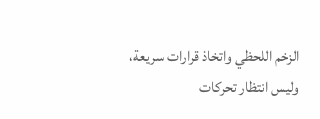الزخم اللحظي واتخاذ قرارات سريعة، وليس انتظار تحركات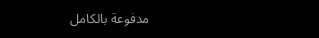مدفوعة بالكامل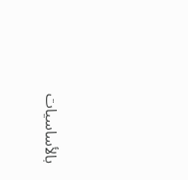بالأساسيات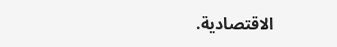الاقتصادية.